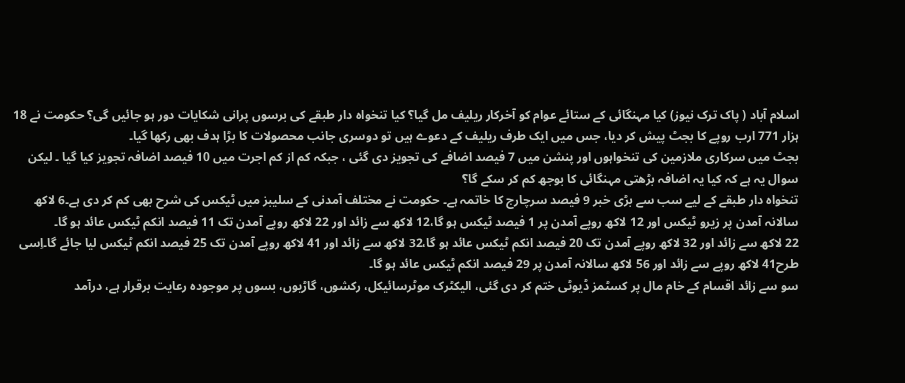اسلام آباد ( پاک ترک نیوز) کیا مہنگائی کے ستائے عوام کو آخرکار ریلیف مل گیا؟ کیا تنخواہ دار طبقے کی برسوں پرانی شکایات دور ہو جائیں گی؟ حکومت نے 18 ہزار 771 ارب روپے کا بجٹ پیش کر دیا، جس میں ایک طرف ریلیف کے دعوے ہیں تو دوسری جانب محصولات کا بڑا ہدف بھی رکھا گیا۔
بجٹ میں سرکاری ملازمین کی تنخواہوں اور پنشن میں 7 فیصد اضافے کی تجویز دی گئی ، جبکہ کم از کم اجرت میں 10 فیصد اضافہ تجویز کیا گیا ۔ لیکن سوال یہ ہے کہ کیا یہ اضافہ بڑھتی مہنگائی کا بوجھ کم کر سکے گا؟
تنخواہ دار طبقے کے لیے سب سے بڑی خبر 9 فیصد سرچارج کا خاتمہ ہے۔ حکومت نے مختلف آمدنی کے سلیبز میں ٹیکس کی شرح بھی کم کر دی ہے۔6 لاکھ سالانہ آمدن پر زیرو ٹیکس اور 12 لاکھ روپے آمدن پر 1 فیصد ٹیکس ہو گا،12 لاکھ سے زائد اور 22 لاکھ روپے آمدن تک 11 فیصد انکم ٹیکس عائد ہو گا۔
22 لاکھ سے زائد اور 32 لاکھ روپے آمدن تک 20 فیصد انکم ٹیکس عائد ہو گا،32 لاکھ سے زائد اور 41 لاکھ روپے آمدن تک 25 فیصد انکم ٹیکس لیا جائے گا۔اِسی طرح41 لاکھ روپے سے زائد اور 56 لاکھ سالانہ آمدن پر 29 فیصد انکم ٹیکس عائد ہو گا۔
سو سے زائد اقسام کے خام مال پر کسٹمز ڈیوٹی ختم کر دی گئی، الیکٹرک موٹرسائیکل، رکشوں، گاڑیوں، بسوں پر موجودہ رعایت برقرار ہے، درآمد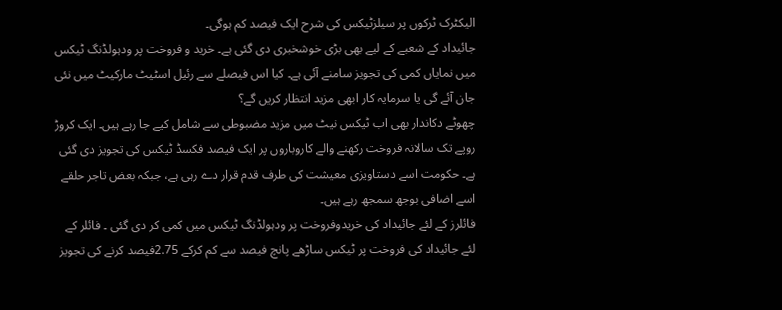الیکٹرک ٹرکوں پر سیلزٹیکس کی شرح ایک فیصد کم ہوگی۔
جائیداد کے شعبے کے لیے بھی بڑی خوشخبری دی گئی ہے۔ خرید و فروخت پر ودہولڈنگ ٹیکس میں نمایاں کمی کی تجویز سامنے آئی ہے۔ کیا اس فیصلے سے رئیل اسٹیٹ مارکیٹ میں نئی جان آئے گی یا سرمایہ کار ابھی مزید انتظار کریں گے؟
چھوٹے دکاندار بھی اب ٹیکس نیٹ میں مزید مضبوطی سے شامل کیے جا رہے ہیں۔ ایک کروڑ روپے تک سالانہ فروخت رکھنے والے کاروباروں پر ایک فیصد فکسڈ ٹیکس کی تجویز دی گئی ہے۔ حکومت اسے دستاویزی معیشت کی طرف قدم قرار دے رہی ہے، جبکہ بعض تاجر حلقے اسے اضافی بوجھ سمجھ رہے ہیں۔
فائلرز کے لئے جائیداد کی خریدوفروخت پر ودہولڈنگ ٹیکس میں کمی کر دی گئی ۔ فائلر کے لئے جائیداد کی فروخت پر ٹیکس ساڑھے پانچ فیصد سے کم کرکے 2.75فیصد کرنے کی تجویز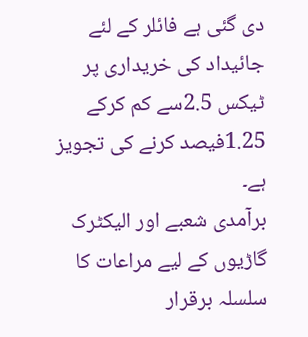دی گئی ہے فائلر کے لئے جائیداد کی خریداری پر ٹیکس 2.5سے کم کرکے 1.25فیصد کرنے کی تجویز ہے۔
برآمدی شعبے اور الیکٹرک گاڑیوں کے لیے مراعات کا سلسلہ برقرار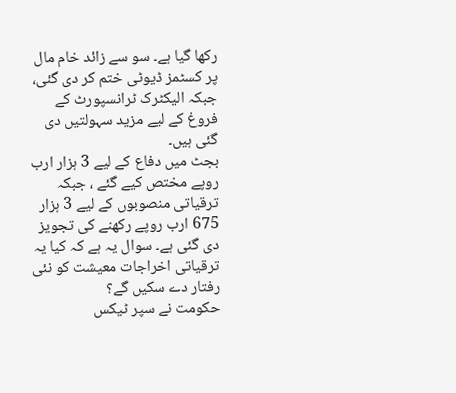رکھا گیا ہے۔ سو سے زائد خام مال پر کسٹمز ڈیوٹی ختم کر دی گئی، جبکہ الیکٹرک ٹرانسپورٹ کے فروغ کے لیے مزید سہولتیں دی گئی ہیں۔
بجٹ میں دفاع کے لیے 3 ہزار ارب روپے مختص کیے گئے ، جبکہ ترقیاتی منصوبوں کے لیے 3 ہزار 675 ارب روپے رکھنے کی تجویز دی گئی ہے۔ سوال یہ ہے کہ کیا یہ ترقیاتی اخراجات معیشت کو نئی رفتار دے سکیں گے؟
حکومت نے سپر ٹیکس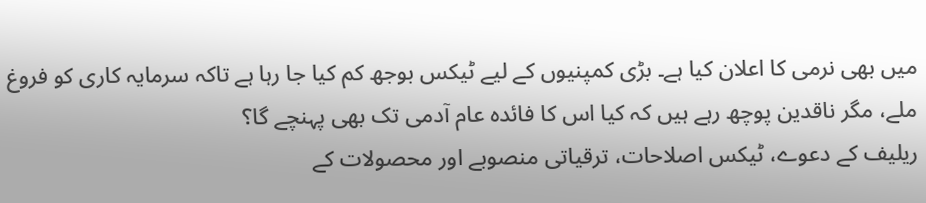میں بھی نرمی کا اعلان کیا ہے۔ بڑی کمپنیوں کے لیے ٹیکس بوجھ کم کیا جا رہا ہے تاکہ سرمایہ کاری کو فروغ ملے، مگر ناقدین پوچھ رہے ہیں کہ کیا اس کا فائدہ عام آدمی تک بھی پہنچے گا؟
ریلیف کے دعوے، ٹیکس اصلاحات، ترقیاتی منصوبے اور محصولات کے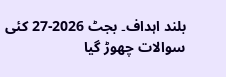بلند اہداف۔ بجٹ 2026-27 کئی سوالات چھوڑ گیا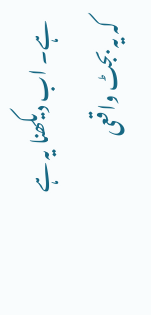ہے۔ اب دیکھنا یہ ہے کہ یہ بجٹ واقعی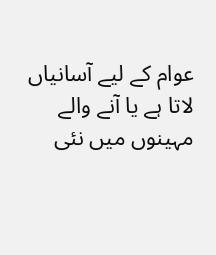عوام کے لیے آسانیاں لاتا ہے یا آنے والے مہینوں میں نئی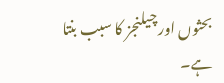بحثوں اور چیلنجز کا سبب بنتا ہے۔